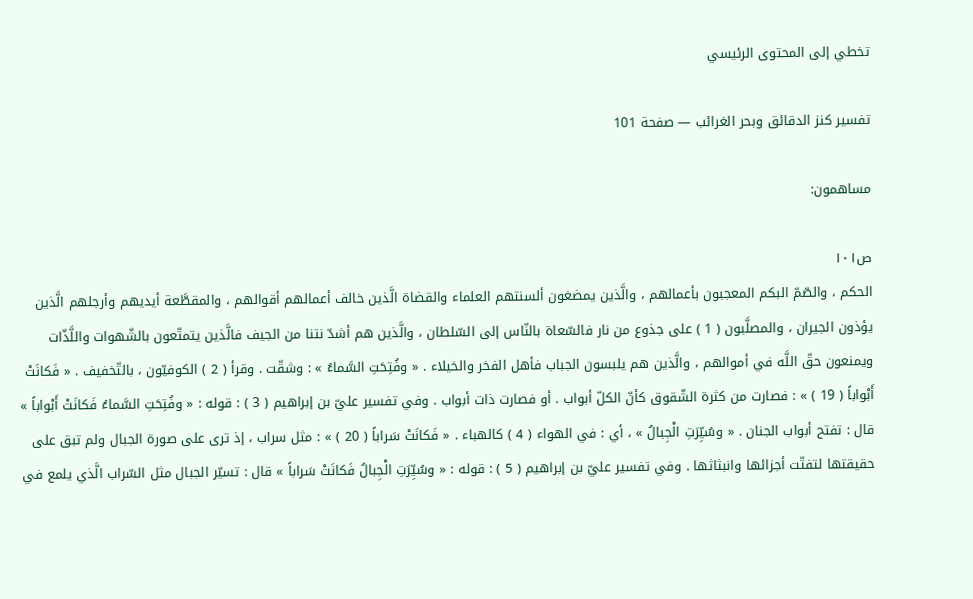تخطي إلى المحتوى الرئيسي

تفسير كنز الدقائق وبحر الغرائب — صفحة 101

مساهمون:

ص١٠١
الحكم ، والصّمّ البكم المعجبون بأعمالهم ، والَّذين يمضغون ألسنتهم العلماء والقضاة الَّذين خالف أعمالهم أقوالهم ، والمقطَّعة أيديهم وأرجلهم الَّذين يؤذون الجيران ، والمصلَّبون ( 1 ) على جذوع من نار فالسّعاة بالنّاس إلى السّلطان ، والَّذين هم أشدّ نتنا من الجيف فالَّذين يتمتّعون بالشّهوات واللَّذّات ويمنعون حقّ اللَّه في أموالهم ، والَّذين هم يلبسون الجباب فأهل الفخر والخيلاء . « وفُتِحَتِ السَّماءُ » : وشقّت . وقرأ ( 2 ) الكوفيّون ، بالتّخفيف . « فَكانَتْ أَبْواباً ( 19 ) » : فصارت من كثرة الشّقوق كأنّ الكلّ أبواب . أو فصارت ذات أبواب . وفي تفسير عليّ بن إبراهيم ( 3 ) : قوله : « وفُتِحَتِ السَّماءُ فَكانَتْ أَبْواباً » قال : تفتح أبواب الجنان . « وسُيِّرَتِ الْجِبالُ » ، أي : في الهواء ( 4 ) كالهباء . « فَكانَتْ سَراباً ( 20 ) » : مثل سراب ، إذ ترى على صورة الجبال ولم تبق على حقيقتها لتفتّت أجزائها وانبثاثها . وفي تفسير عليّ بن إبراهيم ( 5 ) : قوله : « وسُيِّرَتِ الْجِبالُ فَكانَتْ سَراباً » قال : تسيّر الجبال مثل السّراب الَّذي يلمع في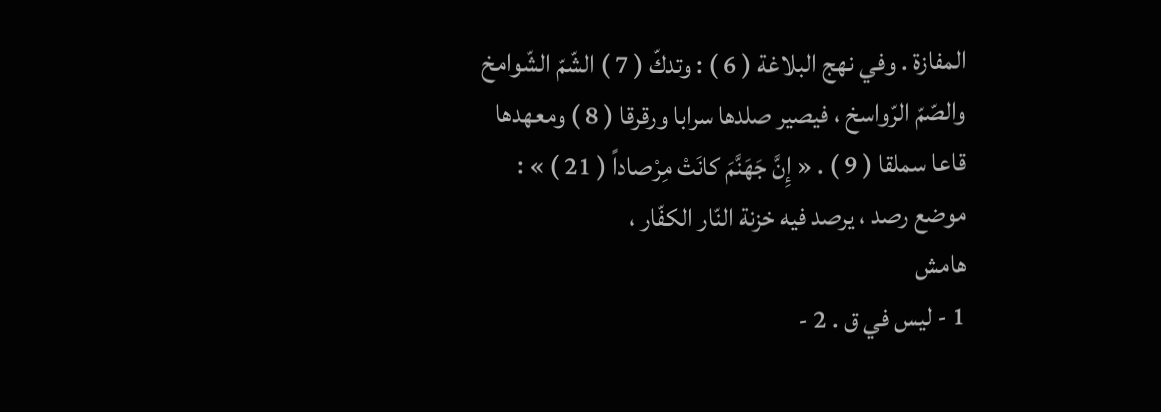المفازة . وفي نهج البلاغة ( 6 ) : وتدكّ ( 7 ) الشّمّ الشّوامخ والصّمّ الرّواسخ ، فيصير صلدها سرابا ورقرقا ( 8 ) ومعهدها قاعا سملقا ( 9 ) . « إِنَّ جَهَنَّمَ كانَتْ مِرْصاداً ( 21 ) » : موضع رصد ، يرصد فيه خزنة النّار الكفّار ،
هامش
1 - ليس في ق . 2 -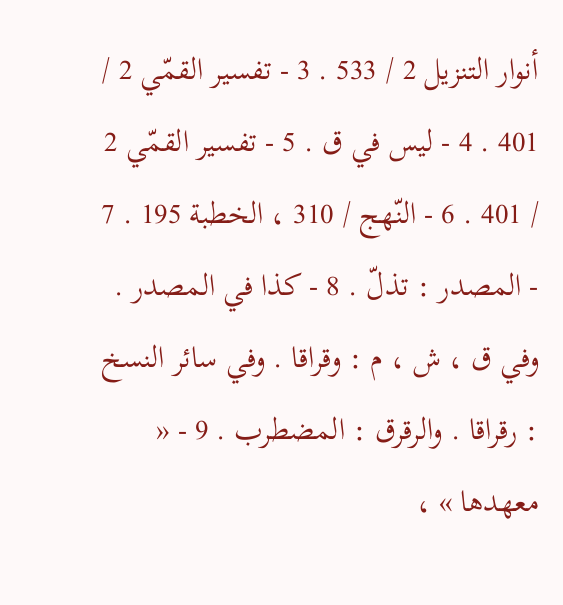أنوار التنزيل 2 / 533 . 3 - تفسير القمّي 2 / 401 . 4 - ليس في ق . 5 - تفسير القمّي 2 / 401 . 6 - النّهج / 310 ، الخطبة 195 . 7 - المصدر : تذلّ . 8 - كذا في المصدر . وفي ق ، ش ، م : وقراقا . وفي سائر النسخ : رقراقا . والرقرق : المضطرب . 9 - « معهدها » ،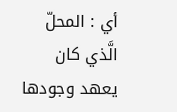أي : المحلّ الَّذي كان يعهد وجودها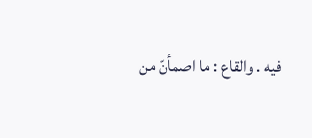فيه . والقاع : ما اصمأنّ من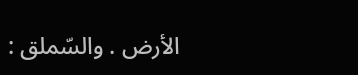الأرض . والسّملق :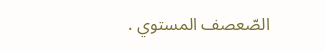الصّعصف المستوي .